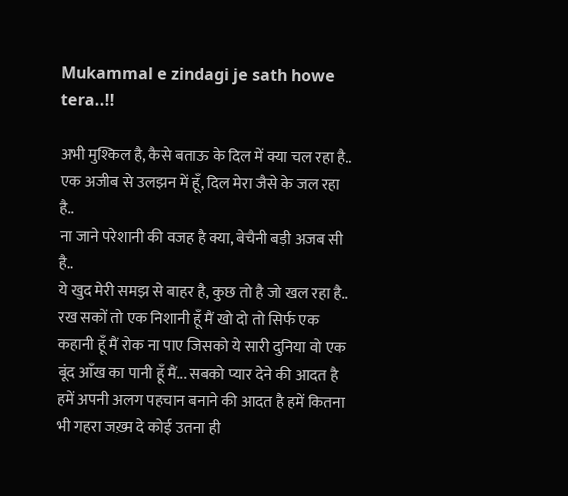Mukammal e zindagi je sath howe tera..!!

अभी मुश्किल है, कैसे बताऊ के दिल में क्या चल रहा है..
एक अजीब से उलझन में हूँ, दिल मेरा जैसे के जल रहा है..
ना जाने परेशानी की वजह है क्या, बेचैनी बड़ी अजब सी है..
ये खुद मेरी समझ से बाहर है, कुछ तो है जो खल रहा है..
रख सकों तो एक निशानी हूँ मैं खो दो तो सिर्फ एक कहानी हूँ मैं रोक ना पाए जिसको ये सारी दुनिया वो एक बूंद आँख का पानी हूँ मैं... सबको प्यार देने की आदत है हमें अपनी अलग पहचान बनाने की आदत है हमें कितना भी गहरा जख़्म दे कोई उतना ही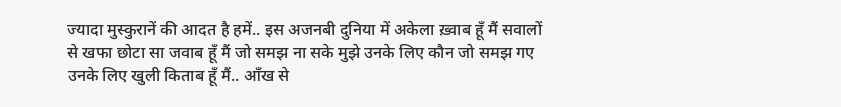ज्यादा मुस्कुरानें की आदत है हमें.. इस अजनबी दुनिया में अकेला ख़्वाब हूँ मैं सवालों से खफा छोटा सा जवाब हूँ मैं जो समझ ना सके मुझे उनके लिए कौन जो समझ गए उनके लिए खुली किताब हूँ मैं.. आँख से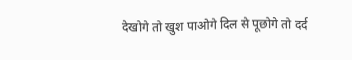देखोगे तो खुश पाओगे दिल से पूछोगे तो दर्द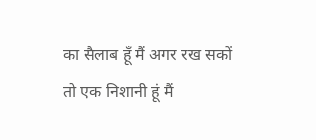का सैलाब हूँ मैं अगर रख सकों तो एक निशानी हूं मैं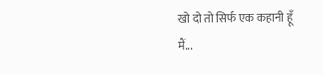खो दो तो सिर्फ एक कहानी हूँ मैं...